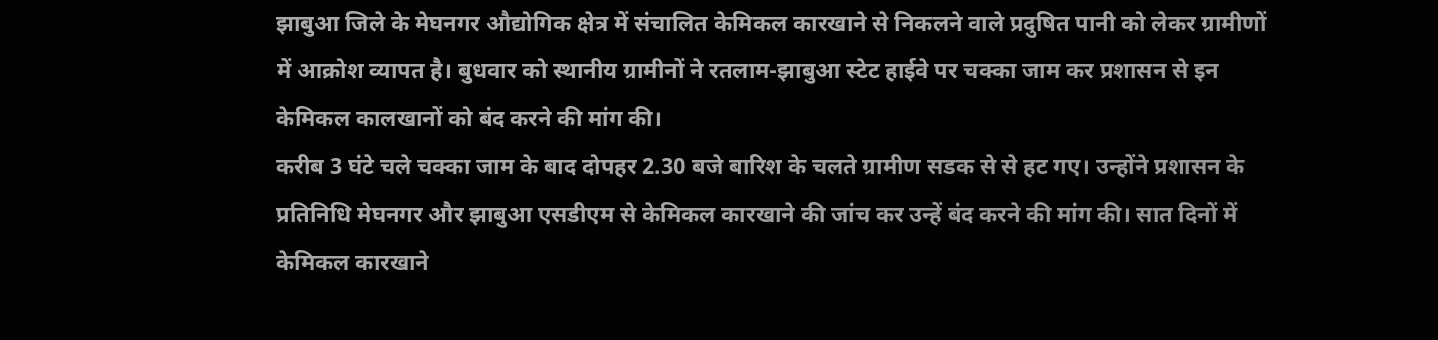झाबुआ जिले के मेघनगर औद्योगिक क्षेत्र में संचालित केमिकल कारखाने से निकलने वाले प्रदुषित पानी को लेकर ग्रामीणों में आक्रोश व्यापत है। बुधवार को स्थानीय ग्रामीनों ने रतलाम-झाबुआ स्टेट हाईवे पर चक्का जाम कर प्रशासन से इन केमिकल कालखानों को बंद करने की मांग की।
करीब 3 घंटे चले चक्का जाम के बाद दोपहर 2.30 बजे बारिश के चलते ग्रामीण सडक से से हट गए। उन्होंने प्रशासन के प्रतिनिधि मेघनगर और झाबुआ एसडीएम से केमिकल कारखाने की जांच कर उन्हें बंद करने की मांग की। सात दिनों में केमिकल कारखाने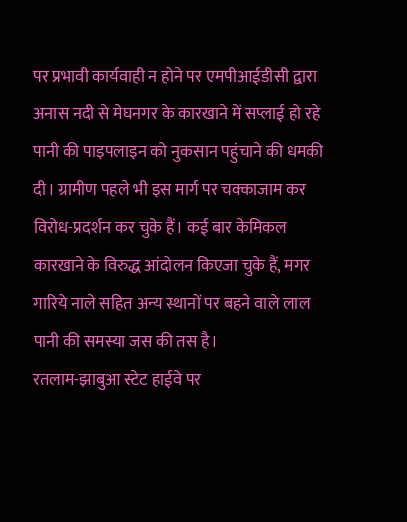पर प्रभावी कार्यवाही न होने पर एमपीआईडीसी द्वारा अनास नदी से मेघनगर के कारखाने में सप्लाई हो रहे पानी की पाइपलाइन को नुकसान पहुंचाने की धमकी दी। ग्रामीण पहले भी इस मार्ग पर चक्काजाम कर विरोध-प्रदर्शन कर चुके हैं। कई बार केमिकल कारखाने के विरुद्ध आंदोलन किएजा चुके हैं, मगर गारिये नाले सहित अन्य स्थानों पर बहने वाले लाल पानी की समस्या जस की तस है।
रतलाम-झाबुआ स्टेट हाईवे पर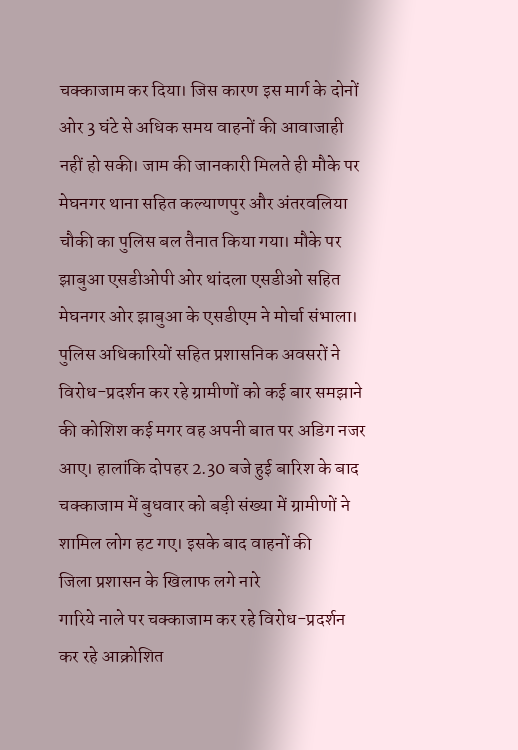चक्काजाम कर दिया। जिस कारण इस मार्ग के दोनों ओर 3 घंटे से अधिक समय वाहनों की आवाजाही नहीं हो सकी। जाम की जानकारी मिलते ही मौके पर मेघनगर थाना सहित कल्याणपुर और अंतरवलिया चौकी का पुलिस बल तैनात किया गया। मौके पर झाबुआ एसडीओपी ओर थांदला एसडीओ सहित मेघनगर ओर झाबुआ के एसडीएम ने मोर्चा संभाला। पुलिस अधिकारियों सहित प्रशासनिक अवसरों ने विरोध-प्रदर्शन कर रहे ग्रामीणों को कई बार समझाने की कोशिश कई मगर वह अपनी बात पर अडिग नजर आए। हालांकि दोपहर 2.30 बजे हुई बारिश के बाद चक्काजाम में बुधवार को बड़ी संख्या में ग्रामीणों ने शामिल लोग हट गए। इसके बाद वाहनों की
जिला प्रशासन के खिलाफ लगे नारे
गारिये नाले पर चक्काजाम कर रहे विरोध-प्रदर्शन कर रहे आक्रोशित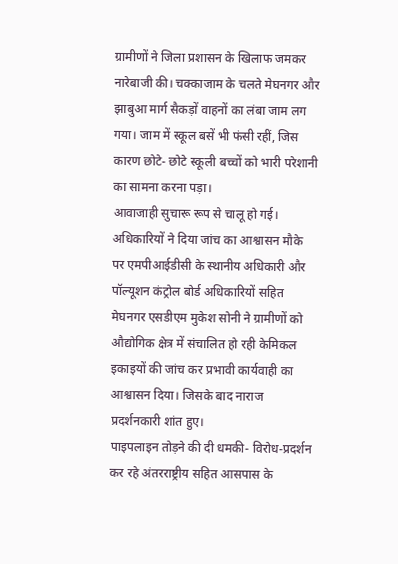ग्रामीणों ने जिला प्रशासन के खिलाफ जमकर नारेबाजी की। चक्काजाम के चलते मेघनगर और झाबुआ मार्ग सैकड़ों वाहनों का लंबा जाम लग गया। जाम में स्कूल बसें भी फंसी रहीं, जिस कारण छोटे- छोटे स्कूली बच्चों को भारी परेशानी का सामना करना पड़ा।
आवाजाही सुचारू रूप से चालू हो गई। अधिकारियों ने दिया जांच का आश्वासन मौके पर एमपीआईडीसी के स्थानीय अधिकारी और पॉल्यूशन कंट्रोल बोर्ड अधिकारियों सहित मेघनगर एसडीएम मुकेश सोनी ने ग्रामीणों को औद्योगिक क्षेत्र में संचालित हो रही केमिकल इकाइयों की जांच कर प्रभावी कार्यवाही का आश्वासन दिया। जिसके बाद नाराज प्रदर्शनकारी शांत हुए।
पाइपलाइन तोड़ने की दी धमकी- विरोध-प्रदर्शन कर रहे अंतरराष्ट्रीय सहित आसपास के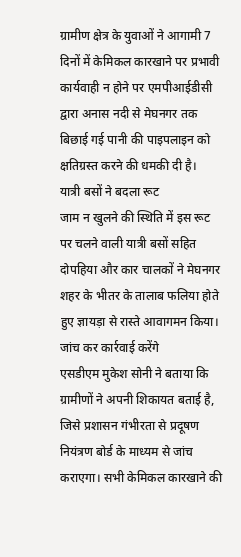ग्रामीण क्षेत्र के युवाओं ने आगामी 7 दिनों में केमिकल कारखाने पर प्रभावी कार्यवाही न होने पर एमपीआईडीसी द्वारा अनास नदी से मेघनगर तक बिछाई गई पानी की पाइपलाइन को क्षतिग्रस्त करने की धमकी दी है।
यात्री बसों ने बदला रूट
जाम न खुलने की स्थिति में इस रूट पर चलने वाली यात्री बसों सहित दोपहिया और कार चालकों ने मेघनगर शहर के भीतर के तालाब फलिया होते हुए ज्ञायड़ा से रास्ते आवागमन किया।
जांच कर कार्रवाई करेंगे
एसडीएम मुकेश सोनी ने बताया कि ग्रामीणों ने अपनी शिकायत बताई है, जिसे प्रशासन गंभीरता से प्रदूषण नियंत्रण बोर्ड के माध्यम से जांच कराएगा। सभी केमिकल कारखाने की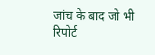जांच के बाद जो भी रिपोर्ट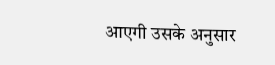आएगी उसके अनुसार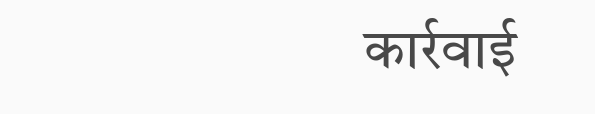कार्रवाई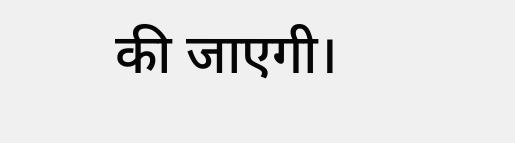की जाएगी।